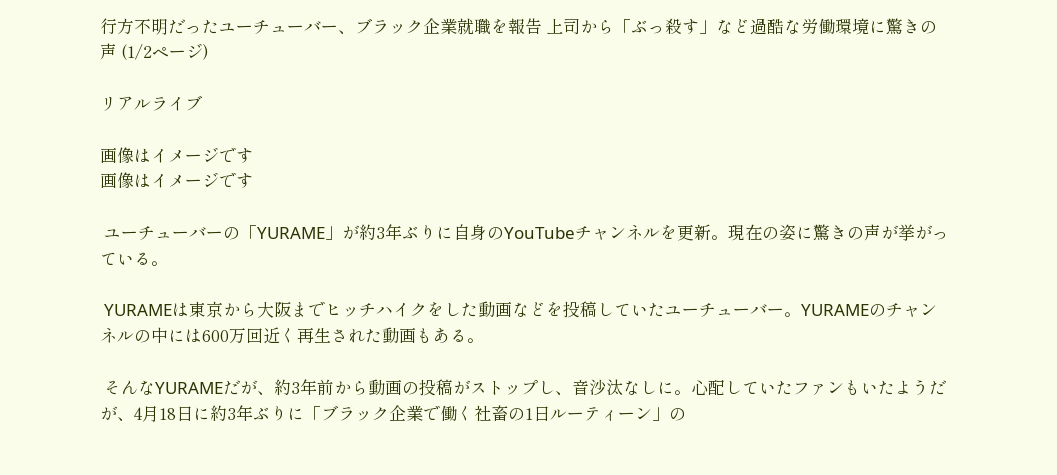行方不明だったユーチューバー、ブラック企業就職を報告 上司から「ぶっ殺す」など過酷な労働環境に驚きの声 (1/2ページ)

リアルライブ

画像はイメージです
画像はイメージです

 ユーチューバーの「YURAME」が約3年ぶりに自身のYouTubeチャンネルを更新。現在の姿に驚きの声が挙がっている。

 YURAMEは東京から大阪までヒッチハイクをした動画などを投稿していたユーチューバー。YURAMEのチャンネルの中には600万回近く再生された動画もある。

 そんなYURAMEだが、約3年前から動画の投稿がストップし、音沙汰なしに。心配していたファンもいたようだが、4月18日に約3年ぶりに「ブラック企業で働く社畜の1日ルーティーン」の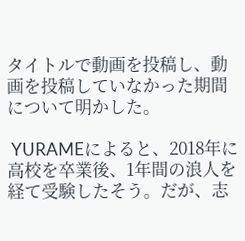タイトルで動画を投稿し、動画を投稿していなかった期間について明かした。

 YURAMEによると、2018年に高校を卒業後、1年間の浪人を経て受験したそう。だが、志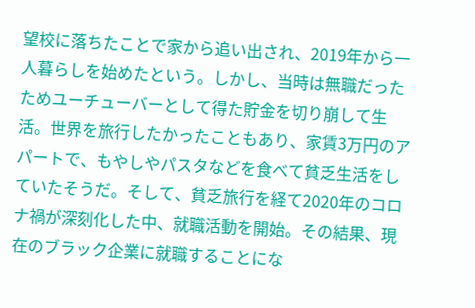望校に落ちたことで家から追い出され、2019年から一人暮らしを始めたという。しかし、当時は無職だったためユーチューバーとして得た貯金を切り崩して生活。世界を旅行したかったこともあり、家賃3万円のアパートで、もやしやパスタなどを食べて貧乏生活をしていたそうだ。そして、貧乏旅行を経て2020年のコロナ禍が深刻化した中、就職活動を開始。その結果、現在のブラック企業に就職することにな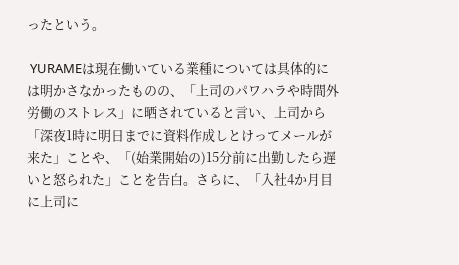ったという。

 YURAMEは現在働いている業種については具体的には明かさなかったものの、「上司のパワハラや時間外労働のストレス」に晒されていると言い、上司から「深夜1時に明日までに資料作成しとけってメールが来た」ことや、「(始業開始の)15分前に出勤したら遅いと怒られた」ことを告白。さらに、「入社4か月目に上司に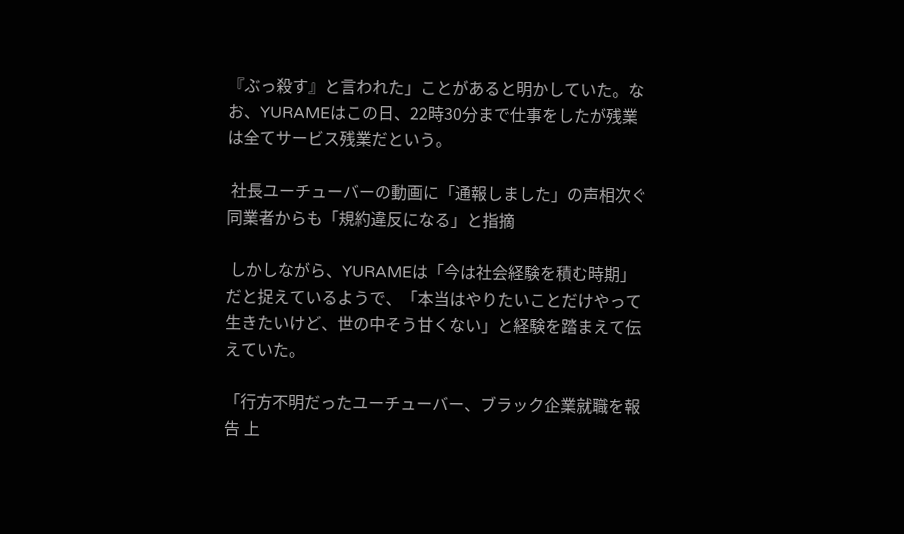『ぶっ殺す』と言われた」ことがあると明かしていた。なお、YURAMEはこの日、22時30分まで仕事をしたが残業は全てサービス残業だという。

 社長ユーチューバーの動画に「通報しました」の声相次ぐ 同業者からも「規約違反になる」と指摘

 しかしながら、YURAMEは「今は社会経験を積む時期」だと捉えているようで、「本当はやりたいことだけやって生きたいけど、世の中そう甘くない」と経験を踏まえて伝えていた。

「行方不明だったユーチューバー、ブラック企業就職を報告 上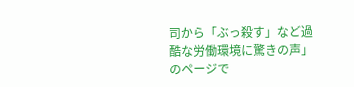司から「ぶっ殺す」など過酷な労働環境に驚きの声」のページで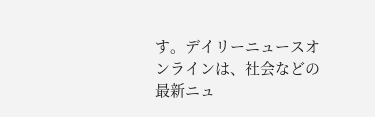す。デイリーニュースオンラインは、社会などの最新ニュ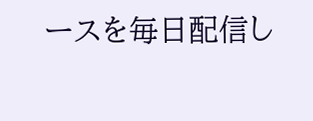ースを毎日配信し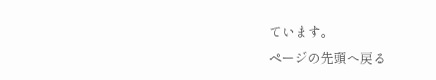ています。
ページの先頭へ戻る